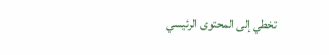تخطي إلى المحتوى الرئيسي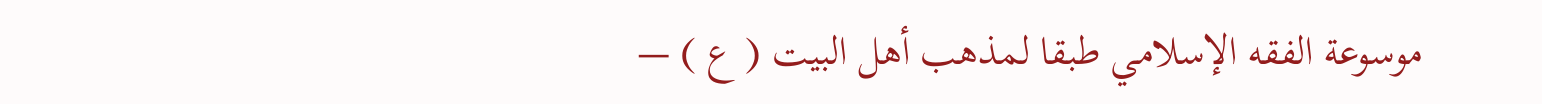موسوعة الفقه الإسلامي طبقا لمذهب أهل البيت ( ع ) —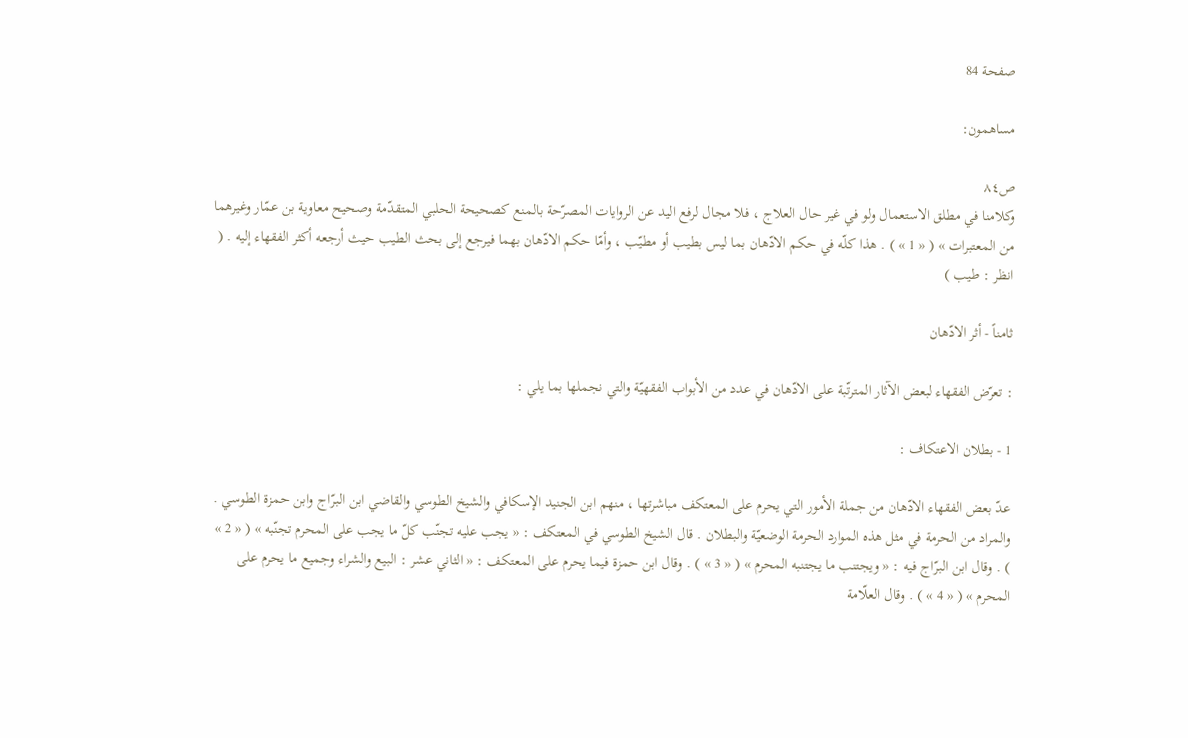صفحة 84

مساهمون:

ص٨٤
وكلامنا في مطلق الاستعمال ولو في غير حال العلاج ، فلا مجال لرفع اليد عن الروايات المصرّحة بالمنع كصحيحة الحلبي المتقدّمة وصحيح معاوية بن عمّار وغيرهما من المعتبرات » ( « 1 » ) . هذا كلّه في حكم الادّهان بما ليس بطيب أو مطيّب ، وأمّا حكم الادّهان بهما فيرجع إلى بحث الطيب حيث أرجعه أكثر الفقهاء إليه . ( انظر : طيب )

ثامناً - أثر الادّهان

: تعرّض الفقهاء لبعض الآثار المترتّبة على الادّهان في عدد من الأبواب الفقهيّة والتي نجملها بما يلي :

1 - بطلان الاعتكاف :

عدّ بعض الفقهاء الادّهان من جملة الأمور التي يحرم على المعتكف مباشرتها ، منهم ابن الجنيد الإسكافي والشيخ الطوسي والقاضي ابن البرّاج وابن حمزة الطوسي . والمراد من الحرمة في مثل هذه الموارد الحرمة الوضعيّة والبطلان . قال الشيخ الطوسي في المعتكف : « يجب عليه تجنّب كلّ ما يجب على المحرم تجنّبه » ( « 2 » ) . وقال ابن البرّاج فيه : « ويجتنب ما يجتنبه المحرم » ( « 3 » ) . وقال ابن حمزة فيما يحرم على المعتكف : « الثاني عشر : البيع والشراء وجميع ما يحرم على المحرم » ( « 4 » ) . وقال العلّامة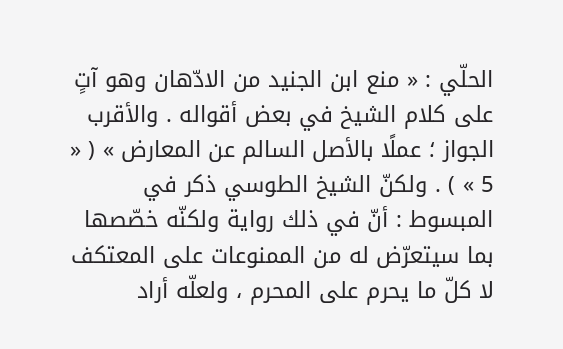الحلّي : « منع ابن الجنيد من الادّهان وهو آتٍ على كلام الشيخ في بعض أقواله . والأقرب الجواز ؛ عملًا بالأصل السالم عن المعارض » ( « 5 » ) . ولكنّ الشيخ الطوسي ذكر في المبسوط : أنّ في ذلك رواية ولكنّه خصّصها بما سيتعرّض له من الممنوعات على المعتكف لا كلّ ما يحرم على المحرم ، ولعلّه أراد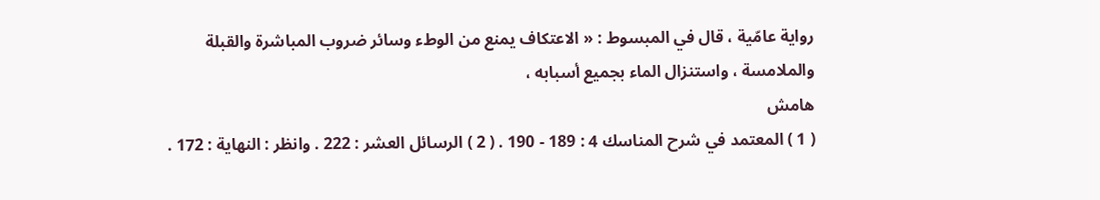رواية عامّية ، قال في المبسوط : « الاعتكاف يمنع من الوطء وسائر ضروب المباشرة والقبلة والملامسة ، واستنزال الماء بجميع أسبابه ،
هامش
( 1 ) المعتمد في شرح المناسك 4 : 189 - 190 . ( 2 ) الرسائل العشر : 222 . وانظر : النهاية : 172 .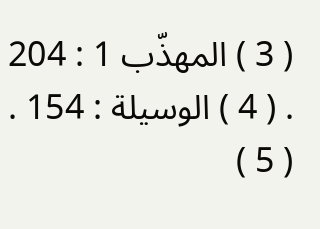( 3 ) المهذّب 1 : 204 . ( 4 ) الوسيلة : 154 . ( 5 )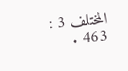المختلف 3 : 463 .